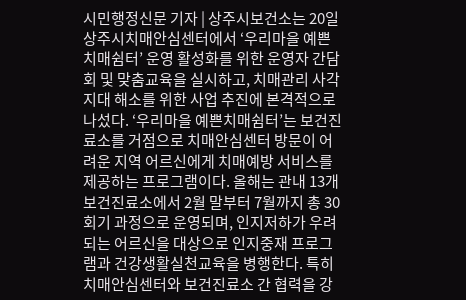시민행정신문 기자 | 상주시보건소는 20일 상주시치매안심센터에서 ‘우리마을 예쁜치매쉼터’ 운영 활성화를 위한 운영자 간담회 및 맞춤교육을 실시하고, 치매관리 사각지대 해소를 위한 사업 추진에 본격적으로 나섰다. ‘우리마을 예쁜치매쉼터’는 보건진료소를 거점으로 치매안심센터 방문이 어려운 지역 어르신에게 치매예방 서비스를 제공하는 프로그램이다. 올해는 관내 13개 보건진료소에서 2월 말부터 7월까지 총 30회기 과정으로 운영되며, 인지저하가 우려되는 어르신을 대상으로 인지중재 프로그램과 건강생활실천교육을 병행한다. 특히 치매안심센터와 보건진료소 간 협력을 강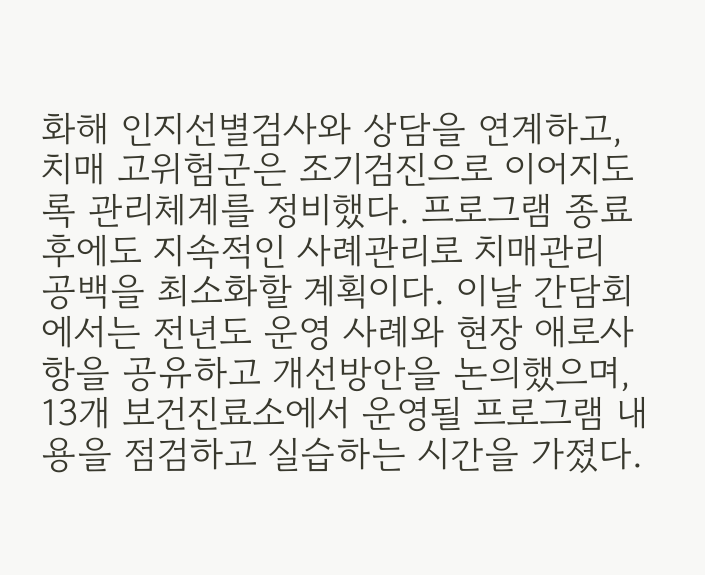화해 인지선별검사와 상담을 연계하고, 치매 고위험군은 조기검진으로 이어지도록 관리체계를 정비했다. 프로그램 종료 후에도 지속적인 사례관리로 치매관리 공백을 최소화할 계획이다. 이날 간담회에서는 전년도 운영 사례와 현장 애로사항을 공유하고 개선방안을 논의했으며, 13개 보건진료소에서 운영될 프로그램 내용을 점검하고 실습하는 시간을 가졌다.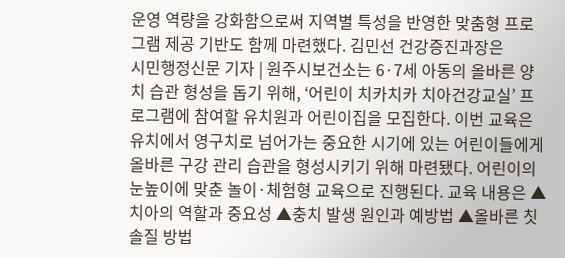운영 역량을 강화함으로써 지역별 특성을 반영한 맞춤형 프로그램 제공 기반도 함께 마련했다. 김민선 건강증진과장은
시민행정신문 기자 | 원주시보건소는 6·7세 아동의 올바른 양치 습관 형성을 돕기 위해, ‘어린이 치카치카 치아건강교실’ 프로그램에 참여할 유치원과 어린이집을 모집한다. 이번 교육은 유치에서 영구치로 넘어가는 중요한 시기에 있는 어린이들에게 올바른 구강 관리 습관을 형성시키기 위해 마련됐다. 어린이의 눈높이에 맞춘 놀이·체험형 교육으로 진행된다. 교육 내용은 ▲치아의 역할과 중요성 ▲충치 발생 원인과 예방법 ▲올바른 칫솔질 방법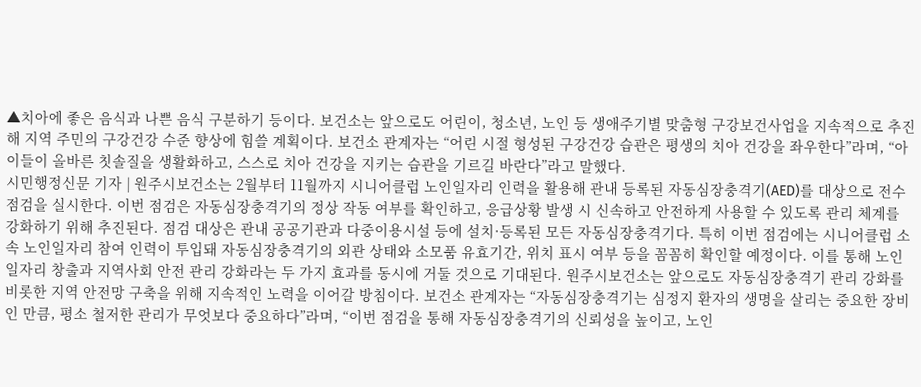▲치아에 좋은 음식과 나쁜 음식 구분하기 등이다. 보건소는 앞으로도 어린이, 청소년, 노인 등 생애주기별 맞춤형 구강보건사업을 지속적으로 추진해 지역 주민의 구강건강 수준 향상에 힘쓸 계획이다. 보건소 관계자는 “어린 시절 형성된 구강건강 습관은 평생의 치아 건강을 좌우한다”라며, “아이들이 올바른 칫솔질을 생활화하고, 스스로 치아 건강을 지키는 습관을 기르길 바란다”라고 말했다.
시민행정신문 기자 | 원주시보건소는 2월부터 11월까지 시니어클럽 노인일자리 인력을 활용해 관내 등록된 자동심장충격기(AED)를 대상으로 전수 점검을 실시한다. 이번 점검은 자동심장충격기의 정상 작동 여부를 확인하고, 응급상황 발생 시 신속하고 안전하게 사용할 수 있도록 관리 체계를 강화하기 위해 추진된다. 점검 대상은 관내 공공기관과 다중이용시설 등에 설치·등록된 모든 자동심장충격기다. 특히 이번 점검에는 시니어클럽 소속 노인일자리 참여 인력이 투입돼 자동심장충격기의 외관 상태와 소모품 유효기간, 위치 표시 여부 등을 꼼꼼히 확인할 예정이다. 이를 통해 노인일자리 창출과 지역사회 안전 관리 강화라는 두 가지 효과를 동시에 거둘 것으로 기대된다. 원주시보건소는 앞으로도 자동심장충격기 관리 강화를 비롯한 지역 안전망 구축을 위해 지속적인 노력을 이어갈 방침이다. 보건소 관계자는 “자동심장충격기는 심정지 환자의 생명을 살리는 중요한 장비인 만큼, 평소 철저한 관리가 무엇보다 중요하다”라며, “이번 점검을 통해 자동심장충격기의 신뢰성을 높이고, 노인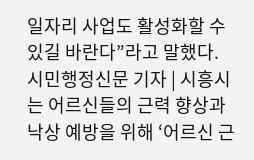일자리 사업도 활성화할 수 있길 바란다”라고 말했다.
시민행정신문 기자 | 시흥시는 어르신들의 근력 향상과 낙상 예방을 위해 ‘어르신 근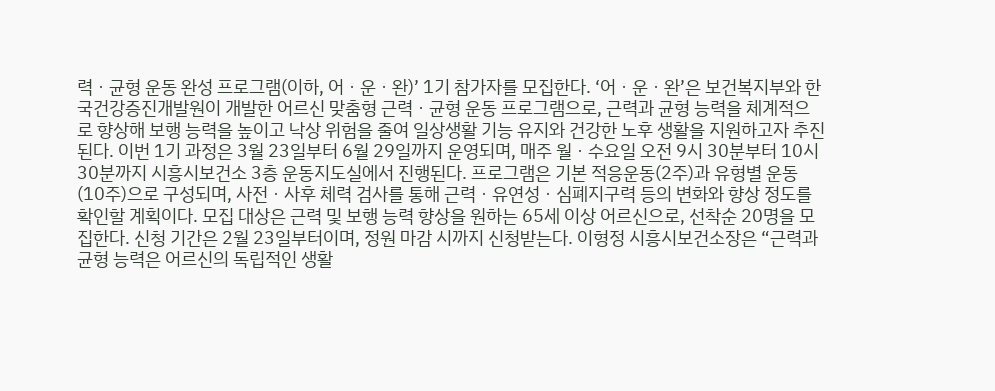력ㆍ균형 운동 완성 프로그램(이하, 어ㆍ운ㆍ완)’ 1기 참가자를 모집한다. ‘어ㆍ운ㆍ완’은 보건복지부와 한국건강증진개발원이 개발한 어르신 맞춤형 근력ㆍ균형 운동 프로그램으로, 근력과 균형 능력을 체계적으로 향상해 보행 능력을 높이고 낙상 위험을 줄여 일상생활 기능 유지와 건강한 노후 생활을 지원하고자 추진된다. 이번 1기 과정은 3월 23일부터 6월 29일까지 운영되며, 매주 월ㆍ수요일 오전 9시 30분부터 10시 30분까지 시흥시보건소 3층 운동지도실에서 진행된다. 프로그램은 기본 적응운동(2주)과 유형별 운동(10주)으로 구성되며, 사전ㆍ사후 체력 검사를 통해 근력ㆍ유연성ㆍ심폐지구력 등의 변화와 향상 정도를 확인할 계획이다. 모집 대상은 근력 및 보행 능력 향상을 원하는 65세 이상 어르신으로, 선착순 20명을 모집한다. 신청 기간은 2월 23일부터이며, 정원 마감 시까지 신청받는다. 이형정 시흥시보건소장은 “근력과 균형 능력은 어르신의 독립적인 생활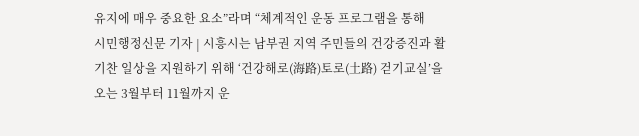유지에 매우 중요한 요소”라며 “체계적인 운동 프로그램을 통해
시민행정신문 기자 | 시흥시는 남부권 지역 주민들의 건강증진과 활기찬 일상을 지원하기 위해 ‘건강해로(海路)토로(土路) 걷기교실’을 오는 3월부터 11월까지 운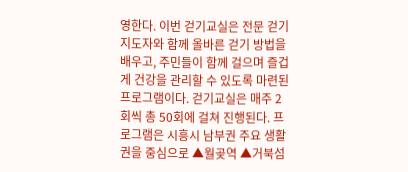영한다. 이번 걷기교실은 전문 걷기 지도자와 함께 올바른 걷기 방법을 배우고, 주민들이 함께 걸으며 즐겁게 건강을 관리할 수 있도록 마련된 프로그램이다. 걷기교실은 매주 2회씩 총 50회에 걸쳐 진행된다. 프로그램은 시흥시 남부권 주요 생활권을 중심으로 ▲월곶역 ▲거북섬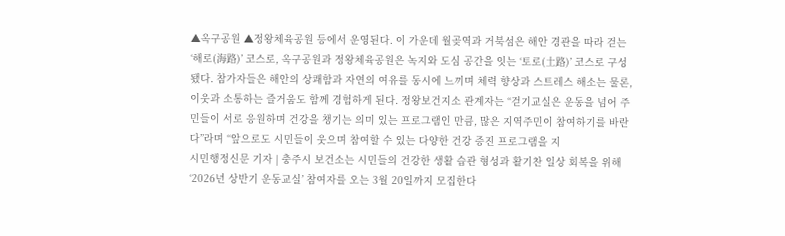▲옥구공원 ▲정왕체육공원 등에서 운영된다. 이 가운데 월곶역과 거북섬은 해안 경관을 따라 걷는 ‘해로(海路)’ 코스로, 옥구공원과 정왕체육공원은 녹지와 도심 공간을 잇는 ‘토로(土路)’ 코스로 구성됐다. 참가자들은 해안의 상쾌함과 자연의 여유를 동시에 느끼며 체력 향상과 스트레스 해소는 물론, 이웃과 소통하는 즐거움도 함께 경험하게 된다. 정왕보건지소 관계자는 “걷기교실은 운동을 넘어 주민들이 서로 응원하며 건강을 챙기는 의미 있는 프로그램인 만큼, 많은 지역주민이 참여하기를 바란다”라며 “앞으로도 시민들이 웃으며 참여할 수 있는 다양한 건강 증진 프로그램을 지
시민행정신문 기자 | 충주시 보건소는 시민들의 건강한 생활 습관 형성과 활기찬 일상 회복을 위해 ‘2026년 상반기 운동교실’ 참여자를 오는 3월 20일까지 모집한다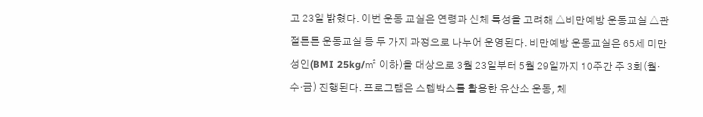고 23일 밝혔다. 이번 운동 교실은 연령과 신체 특성을 고려해 △비만예방 운동교실 △관절튼튼 운동교실 등 두 가지 과정으로 나누어 운영된다. 비만예방 운동교실은 65세 미만 성인(BMI 25kg/㎡ 이하)을 대상으로 3월 23일부터 5월 29일까지 10주간 주 3회(월·수·금) 진행된다. 프로그램은 스텝박스를 활용한 유산소 운동, 체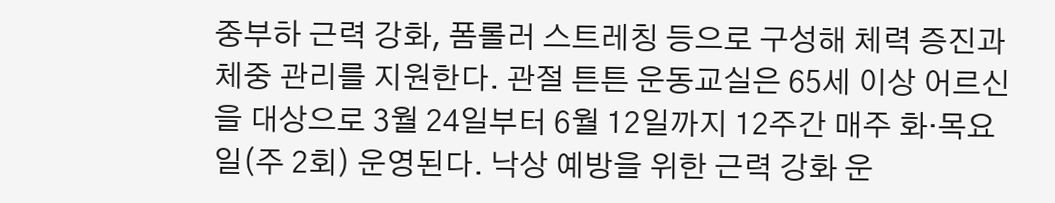중부하 근력 강화, 폼롤러 스트레칭 등으로 구성해 체력 증진과 체중 관리를 지원한다. 관절 튼튼 운동교실은 65세 이상 어르신을 대상으로 3월 24일부터 6월 12일까지 12주간 매주 화·목요일(주 2회) 운영된다. 낙상 예방을 위한 근력 강화 운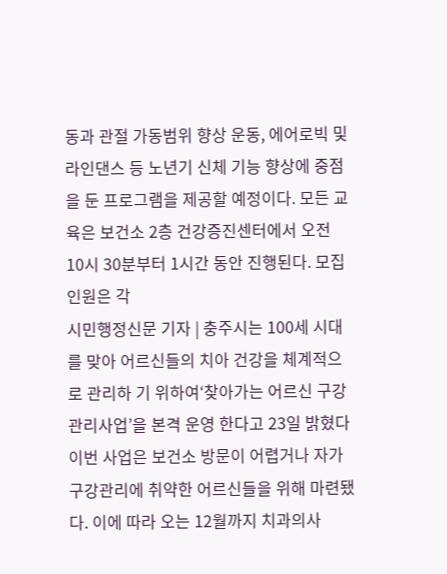동과 관절 가동범위 향상 운동, 에어로빅 및 라인댄스 등 노년기 신체 기능 향상에 중점을 둔 프로그램을 제공할 예정이다. 모든 교육은 보건소 2층 건강증진센터에서 오전 10시 30분부터 1시간 동안 진행된다. 모집 인원은 각
시민행정신문 기자 | 충주시는 100세 시대를 맞아 어르신들의 치아 건강을 체계적으로 관리하 기 위하여‘찾아가는 어르신 구강관리사업’을 본격 운영 한다고 23일 밝혔다 이번 사업은 보건소 방문이 어렵거나 자가 구강관리에 취약한 어르신들을 위해 마련됐다. 이에 따라 오는 12월까지 치과의사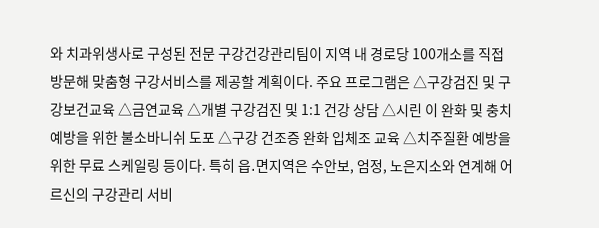와 치과위생사로 구성된 전문 구강건강관리팀이 지역 내 경로당 100개소를 직접 방문해 맞춤형 구강서비스를 제공할 계획이다. 주요 프로그램은 △구강검진 및 구강보건교육 △금연교육 △개별 구강검진 및 1:1 건강 상담 △시린 이 완화 및 충치 예방을 위한 불소바니쉬 도포 △구강 건조증 완화 입체조 교육 △치주질환 예방을 위한 무료 스케일링 등이다. 특히 읍․면지역은 수안보, 엄정, 노은지소와 연계해 어르신의 구강관리 서비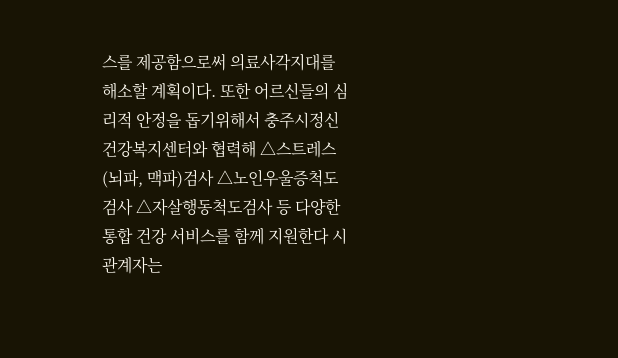스를 제공함으로써 의료사각지대를 해소할 계획이다. 또한 어르신들의 심리적 안정을 돕기위해서 충주시정신건강복지센터와 협력해 △스트레스(뇌파, 맥파)검사 △노인우울증척도검사 △자살행동척도검사 등 다양한 통합 건강 서비스를 함께 지원한다 시 관계자는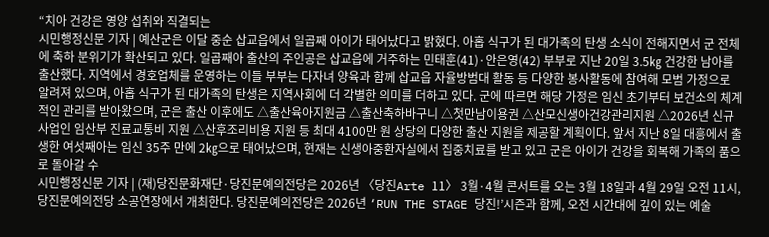“치아 건강은 영양 섭취와 직결되는
시민행정신문 기자 | 예산군은 이달 중순 삽교읍에서 일곱째 아이가 태어났다고 밝혔다. 아홉 식구가 된 대가족의 탄생 소식이 전해지면서 군 전체에 축하 분위기가 확산되고 있다. 일곱째아 출산의 주인공은 삽교읍에 거주하는 민태훈(41)·안은영(42) 부부로 지난 20일 3.5㎏ 건강한 남아를 출산했다. 지역에서 경호업체를 운영하는 이들 부부는 다자녀 양육과 함께 삽교읍 자율방범대 활동 등 다양한 봉사활동에 참여해 모범 가정으로 알려져 있으며, 아홉 식구가 된 대가족의 탄생은 지역사회에 더 각별한 의미를 더하고 있다. 군에 따르면 해당 가정은 임신 초기부터 보건소의 체계적인 관리를 받아왔으며, 군은 출산 이후에도 △출산육아지원금 △출산축하바구니 △첫만남이용권 △산모신생아건강관리지원 △2026년 신규사업인 임산부 진료교통비 지원 △산후조리비용 지원 등 최대 4100만 원 상당의 다양한 출산 지원을 제공할 계획이다. 앞서 지난 8일 대흥에서 출생한 여섯째아는 임신 35주 만에 2㎏으로 태어났으며, 현재는 신생아중환자실에서 집중치료를 받고 있고 군은 아이가 건강을 회복해 가족의 품으로 돌아갈 수
시민행정신문 기자 | (재)당진문화재단·당진문예의전당은 2026년 〈당진Arte 11〉 3월·4월 콘서트를 오는 3월 18일과 4월 29일 오전 11시, 당진문예의전당 소공연장에서 개최한다. 당진문예의전당은 2026년 ‘RUN THE STAGE 당진!’시즌과 함께, 오전 시간대에 깊이 있는 예술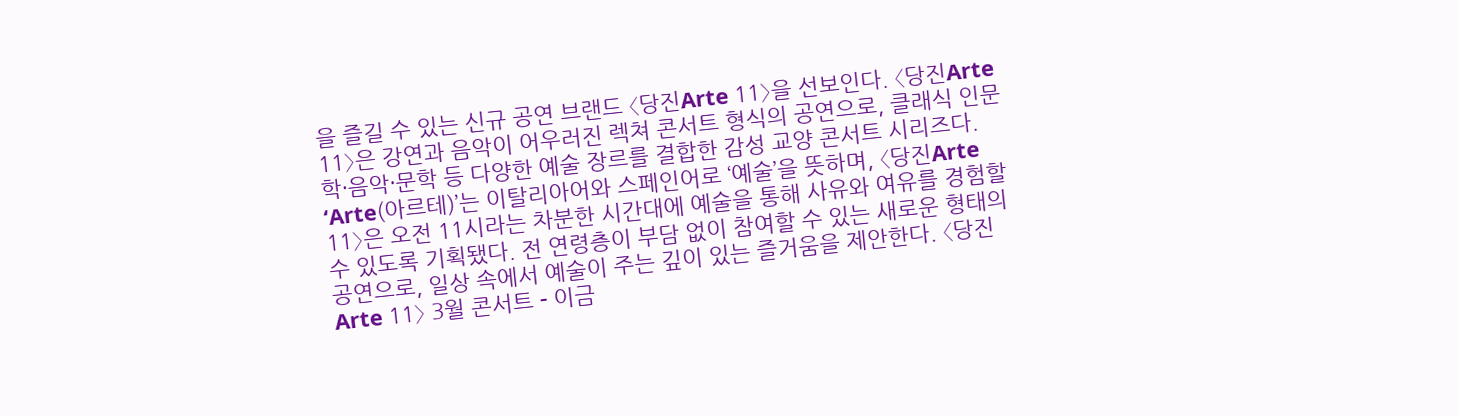을 즐길 수 있는 신규 공연 브랜드 〈당진Arte 11〉을 선보인다. 〈당진Arte 11〉은 강연과 음악이 어우러진 렉쳐 콘서트 형식의 공연으로, 클래식 인문학·음악·문학 등 다양한 예술 장르를 결합한 감성 교양 콘서트 시리즈다. ‘Arte(아르테)’는 이탈리아어와 스페인어로 ‘예술’을 뜻하며, 〈당진Arte 11〉은 오전 11시라는 차분한 시간대에 예술을 통해 사유와 여유를 경험할 수 있도록 기획됐다. 전 연령층이 부담 없이 참여할 수 있는 새로운 형태의 공연으로, 일상 속에서 예술이 주는 깊이 있는 즐거움을 제안한다. 〈당진Arte 11〉 3월 콘서트 - 이금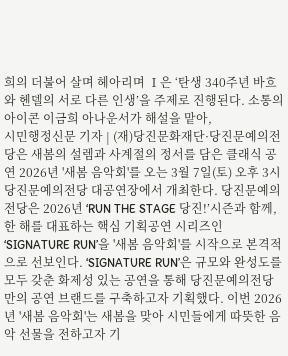희의 더불어 살며 헤아리며 Ⅰ은 ‘탄생 340주년 바흐와 헨델의 서로 다른 인생’을 주제로 진행된다. 소통의 아이콘 이금희 아나운서가 해설을 맡아,
시민행정신문 기자 | (재)당진문화재단·당진문예의전당은 새봄의 설렘과 사계절의 정서를 담은 클래식 공연 2026년 '새봄 음악회'를 오는 3월 7일(토) 오후 3시 당진문예의전당 대공연장에서 개최한다. 당진문예의전당은 2026년 ‘RUN THE STAGE 당진!’시즌과 함께, 한 해를 대표하는 핵심 기획공연 시리즈인 ‘SIGNATURE RUN’을 '새봄 음악회'를 시작으로 본격적으로 선보인다. ‘SIGNATURE RUN’은 규모와 완성도를 모두 갖춘 화제성 있는 공연을 통해 당진문예의전당만의 공연 브랜드를 구축하고자 기획했다. 이번 2026년 '새봄 음악회'는 새봄을 맞아 시민들에게 따뜻한 음악 선물을 전하고자 기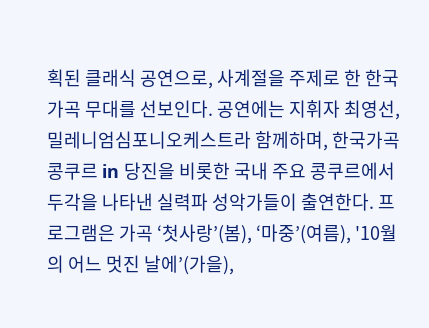획된 클래식 공연으로, 사계절을 주제로 한 한국 가곡 무대를 선보인다. 공연에는 지휘자 최영선, 밀레니엄심포니오케스트라 함께하며, 한국가곡 콩쿠르 in 당진을 비롯한 국내 주요 콩쿠르에서 두각을 나타낸 실력파 성악가들이 출연한다. 프로그램은 가곡 ‘첫사랑’(봄), ‘마중’(여름), '10월의 어느 멋진 날에’(가을),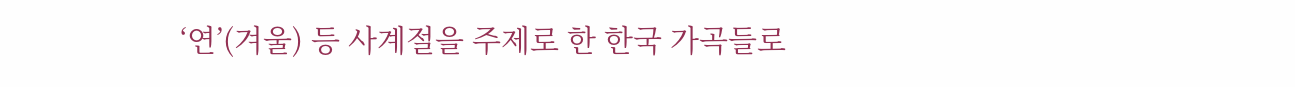‘연’(겨울) 등 사계절을 주제로 한 한국 가곡들로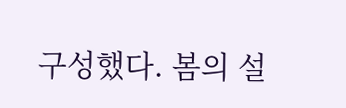구성했다. 봄의 설